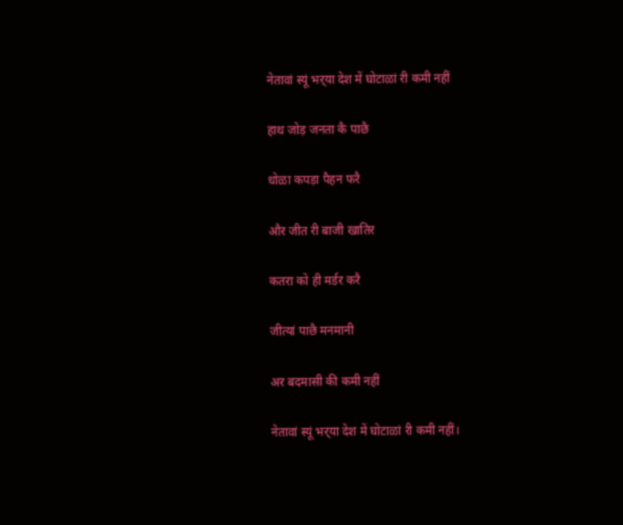नेतावां स्यूं भर्‌या देश में घोटाळां री कमी नहीं

हाथ जोड़ जनता कै पाछै

धोळा कपड़ा पैहन फरै

और जीत री बाजी खातिर

कतरा को ही मर्डर करै

जीत्यां पाछै मनमानी

अर बदमासी की कमी नहीं

नेतावां स्यूं भर्‌या देश में घोटाळां री कमी नहीं।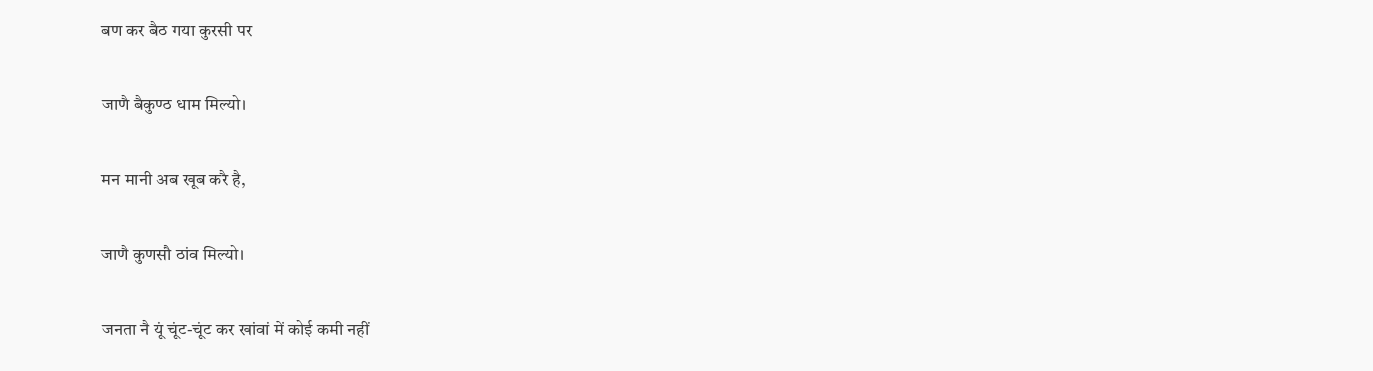बण कर बैठ गया कुरसी पर

जाणै बैकुण्ठ धाम मिल्यो।

मन मानी अब खूब करै है,

जाणै कुणसौ ठांव मिल्यो।

जनता नै यूं चूंट-चूंट कर खांवां में कोई कमी नहीं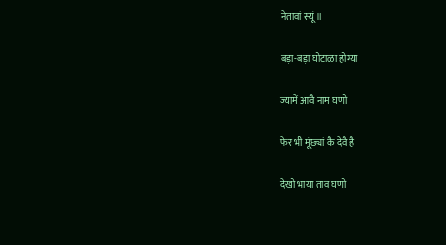नेतावां स्यूं॥

बड़ा-बड़ा घोटाळा होग्या

ज्यामें आवै नाम घणो

फेर भी मूंछ्यां कै देवै है

देखो भाया ताव घणो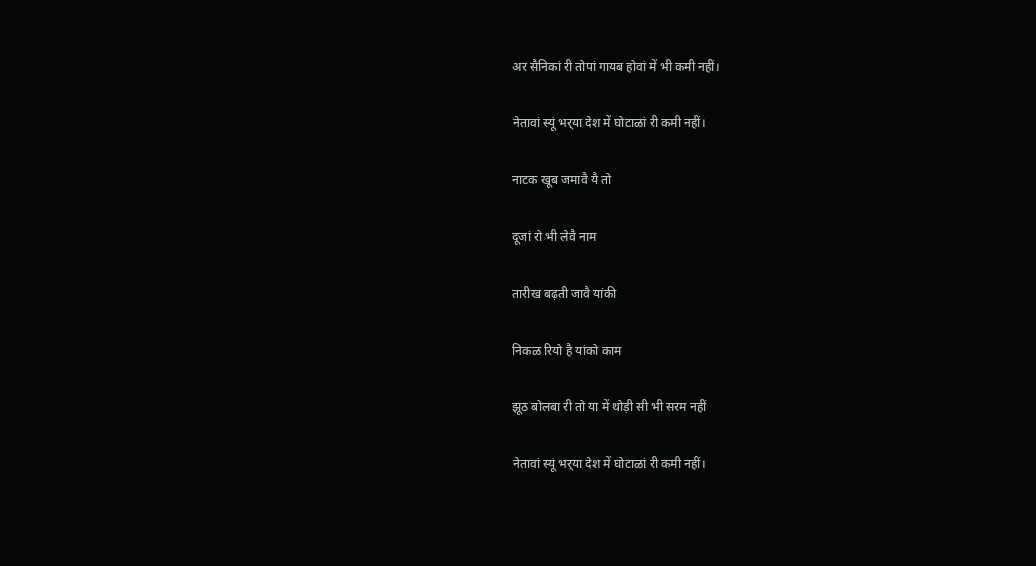अर सैनिकां री तोपां गायब होवां में भी कमी नहीं।

नेतावां स्यूं भर्‌या देश में घोटाळां री कमी नहीं।

नाटक खूब जमावै यै तो

दूजां रो भी लेवै नाम

तारीख बढ़ती जावै यांकी

निकळ रियो है यांको काम

झूठ बोलबा री तो या में थोड़ी सी भी सरम नहीं

नेतावां स्यूं भर्‌या देश में घोटाळां री कमी नहीं।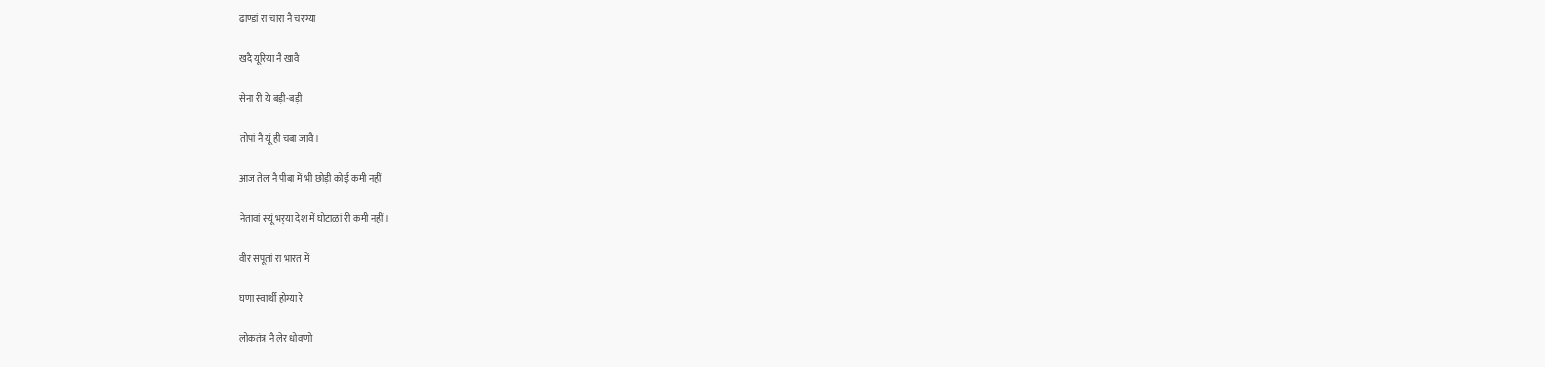ढाण्डां रा चारा नै चरग्या

खदै यूरिया नै खावै

सेना री ये बड़ी-बड़ी

तोपां नै यूं ही चबा जावै।

आज तेल नै पीबा में भी छोड़ी कोई कमी नहीं

नेतावां स्यूं भर्‌या देश में घोटाळां री कमी नहीं।

वीर सपूतां रा भारत में

घणा स्वार्थी होग्या रे

लोकतंत्र नै लेर धोवणो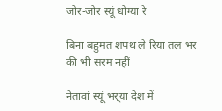जोर-जोर स्यूं धोग्या रे

बिना बहुमत शपथ ले रिया तल भर की भी सरम नहीं

नेतावां स्यूं भर्‌या देश में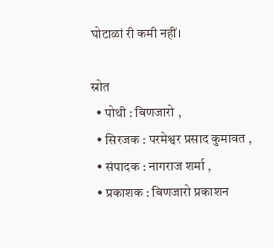घोटाळां री कमी नहीं।

स्रोत
  • पोथी : बिणजारो ,
  • सिरजक : परमेश्वर प्रसाद कुमावत ,
  • संपादक : नागराज शर्मा ,
  • प्रकाशक : बिणजारो प्रकाशन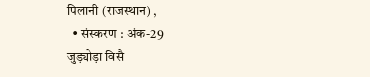पिलानी (राजस्थान) ,
  • संस्करण : अंक-29
जुड़्योड़ा विसै